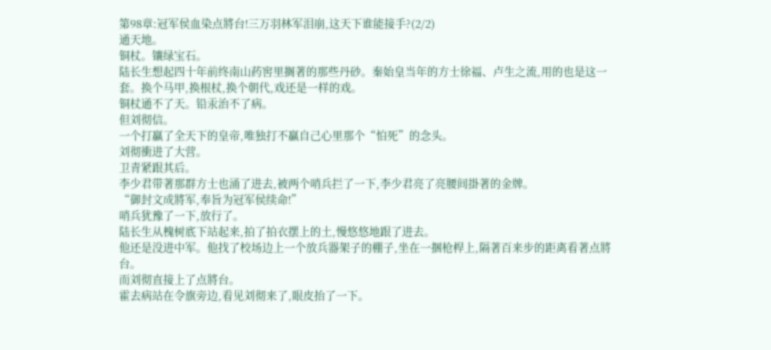第98章:冠军侯血染点將台!三万羽林军泪崩,这天下谁能接手?(2/2)
通天地。
铜杖。镶绿宝石。
陆长生想起四十年前终南山药窖里搁著的那些丹砂。秦始皇当年的方士徐福、卢生之流,用的也是这一套。换个马甲,换根杖,换个朝代,戏还是一样的戏。
铜杖通不了天。铅汞治不了病。
但刘彻信。
一个打贏了全天下的皇帝,唯独打不贏自己心里那个“怕死”的念头。
刘彻衝进了大营。
卫青紧跟其后。
李少君带著那群方士也涌了进去,被两个哨兵拦了一下,李少君亮了亮腰间掛著的金牌。
“御封文成將军,奉旨为冠军侯续命!”
哨兵犹豫了一下,放行了。
陆长生从槐树底下站起来,拍了拍衣摆上的土,慢悠悠地跟了进去。
他还是没进中军。他找了校场边上一个放兵器架子的棚子,坐在一捆枪桿上,隔著百来步的距离看著点將台。
而刘彻直接上了点將台。
霍去病站在令旗旁边,看见刘彻来了,眼皮抬了一下。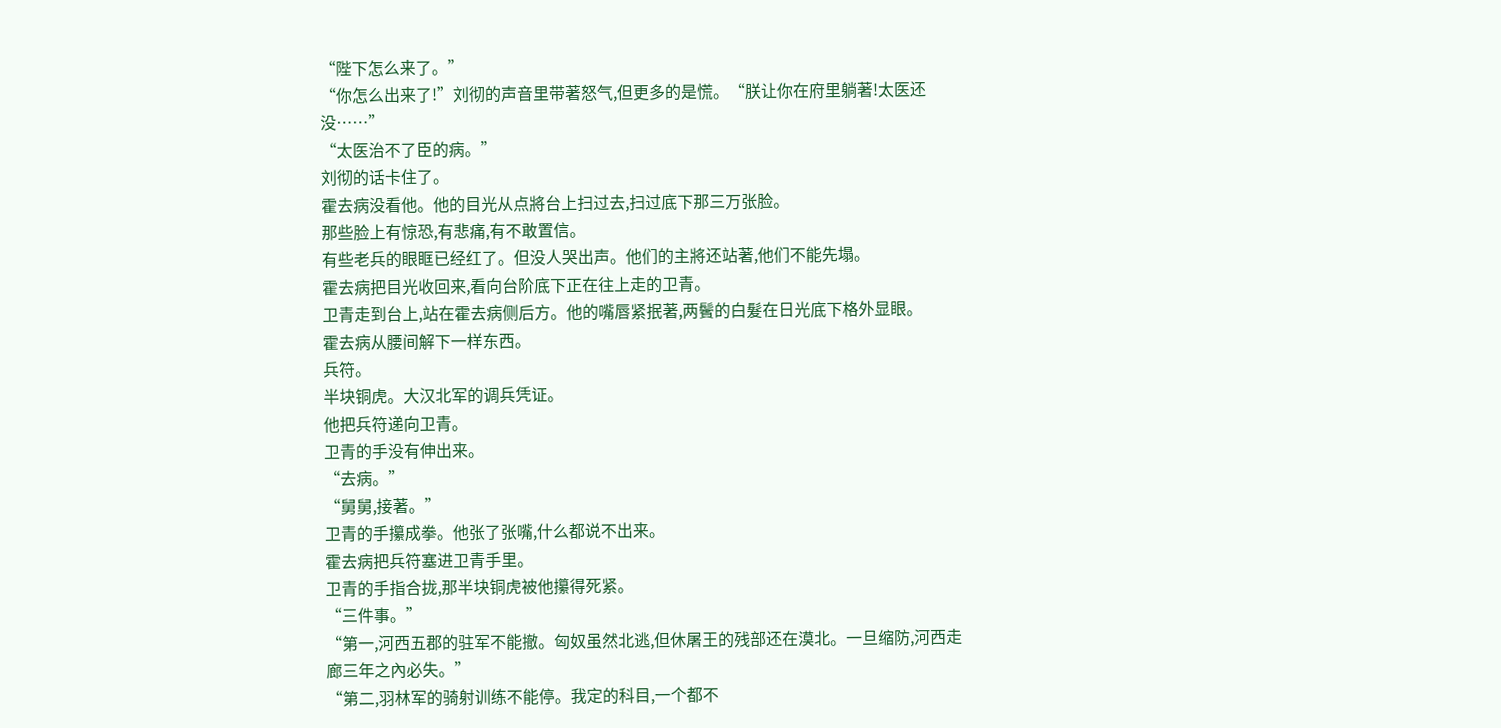“陛下怎么来了。”
“你怎么出来了!”刘彻的声音里带著怒气,但更多的是慌。“朕让你在府里躺著!太医还没……”
“太医治不了臣的病。”
刘彻的话卡住了。
霍去病没看他。他的目光从点將台上扫过去,扫过底下那三万张脸。
那些脸上有惊恐,有悲痛,有不敢置信。
有些老兵的眼眶已经红了。但没人哭出声。他们的主將还站著,他们不能先塌。
霍去病把目光收回来,看向台阶底下正在往上走的卫青。
卫青走到台上,站在霍去病侧后方。他的嘴唇紧抿著,两鬢的白髮在日光底下格外显眼。
霍去病从腰间解下一样东西。
兵符。
半块铜虎。大汉北军的调兵凭证。
他把兵符递向卫青。
卫青的手没有伸出来。
“去病。”
“舅舅,接著。”
卫青的手攥成拳。他张了张嘴,什么都说不出来。
霍去病把兵符塞进卫青手里。
卫青的手指合拢,那半块铜虎被他攥得死紧。
“三件事。”
“第一,河西五郡的驻军不能撤。匈奴虽然北逃,但休屠王的残部还在漠北。一旦缩防,河西走廊三年之內必失。”
“第二,羽林军的骑射训练不能停。我定的科目,一个都不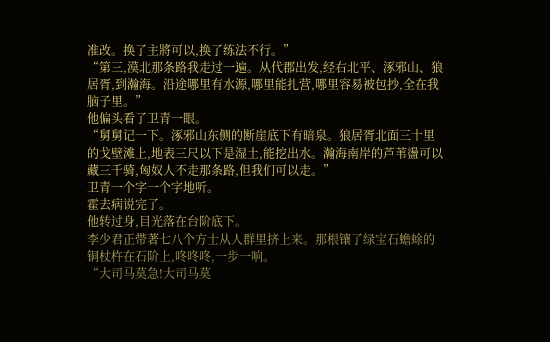准改。换了主將可以,换了练法不行。”
“第三,漠北那条路我走过一遍。从代郡出发,经右北平、涿邪山、狼居胥,到瀚海。沿途哪里有水源,哪里能扎营,哪里容易被包抄,全在我脑子里。”
他偏头看了卫青一眼。
“舅舅记一下。涿邪山东侧的断崖底下有暗泉。狼居胥北面三十里的戈壁滩上,地表三尺以下是湿土,能挖出水。瀚海南岸的芦苇盪可以藏三千骑,匈奴人不走那条路,但我们可以走。”
卫青一个字一个字地听。
霍去病说完了。
他转过身,目光落在台阶底下。
李少君正带著七八个方士从人群里挤上来。那根镶了绿宝石蟾蜍的铜杖杵在石阶上,咚咚咚,一步一响。
“大司马莫急!大司马莫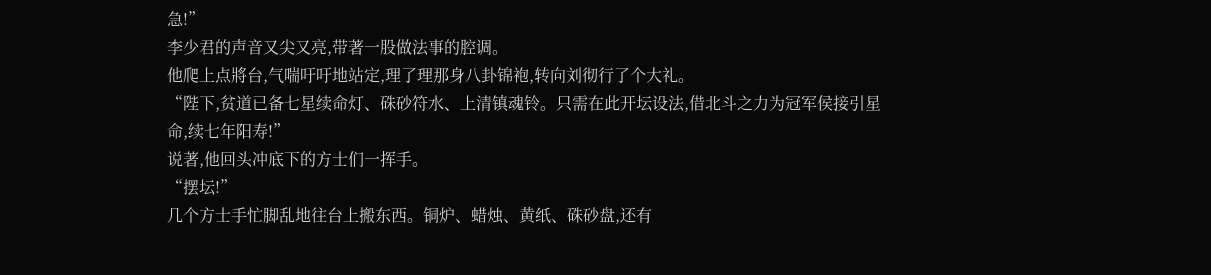急!”
李少君的声音又尖又亮,带著一股做法事的腔调。
他爬上点將台,气喘吁吁地站定,理了理那身八卦锦袍,转向刘彻行了个大礼。
“陛下,贫道已备七星续命灯、硃砂符水、上清镇魂铃。只需在此开坛设法,借北斗之力为冠军侯接引星命,续七年阳寿!”
说著,他回头冲底下的方士们一挥手。
“摆坛!”
几个方士手忙脚乱地往台上搬东西。铜炉、蜡烛、黄纸、硃砂盘,还有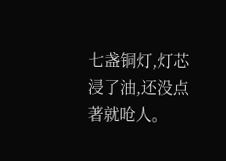七盏铜灯,灯芯浸了油,还没点著就呛人。